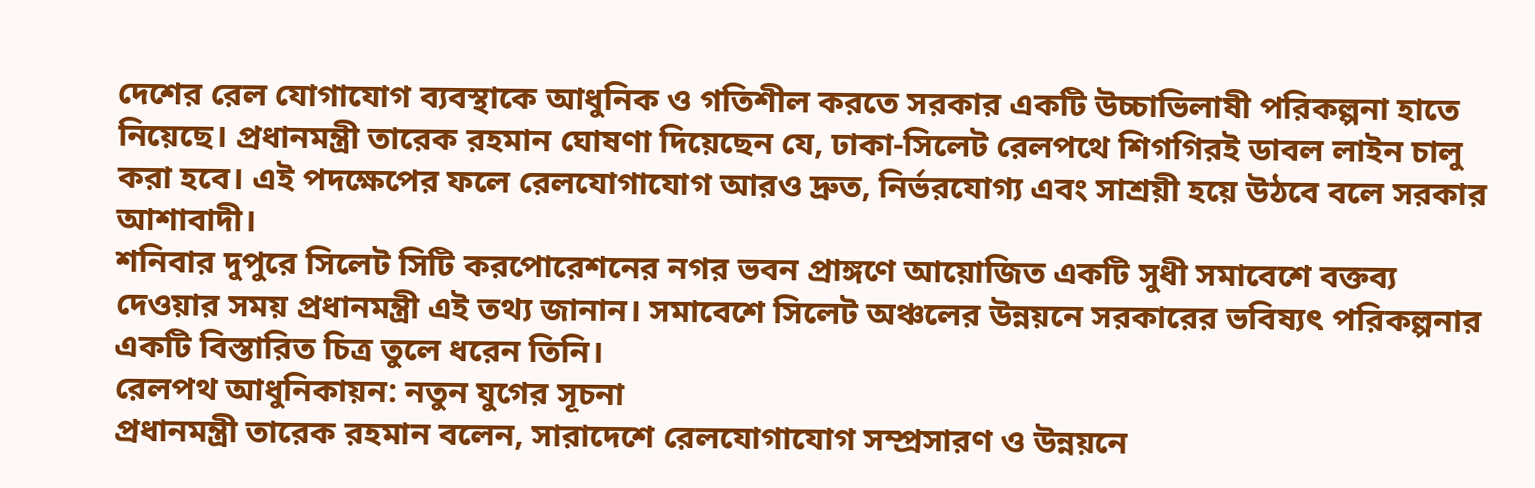দেশের রেল যোগাযোগ ব্যবস্থাকে আধুনিক ও গতিশীল করতে সরকার একটি উচ্চাভিলাষী পরিকল্পনা হাতে নিয়েছে। প্রধানমন্ত্রী তারেক রহমান ঘোষণা দিয়েছেন যে, ঢাকা-সিলেট রেলপথে শিগগিরই ডাবল লাইন চালু করা হবে। এই পদক্ষেপের ফলে রেলযোগাযোগ আরও দ্রুত, নির্ভরযোগ্য এবং সাশ্রয়ী হয়ে উঠবে বলে সরকার আশাবাদী।
শনিবার দুপুরে সিলেট সিটি করপোরেশনের নগর ভবন প্রাঙ্গণে আয়োজিত একটি সুধী সমাবেশে বক্তব্য দেওয়ার সময় প্রধানমন্ত্রী এই তথ্য জানান। সমাবেশে সিলেট অঞ্চলের উন্নয়নে সরকারের ভবিষ্যৎ পরিকল্পনার একটি বিস্তারিত চিত্র তুলে ধরেন তিনি।
রেলপথ আধুনিকায়ন: নতুন যুগের সূচনা
প্রধানমন্ত্রী তারেক রহমান বলেন, সারাদেশে রেলযোগাযোগ সম্প্রসারণ ও উন্নয়নে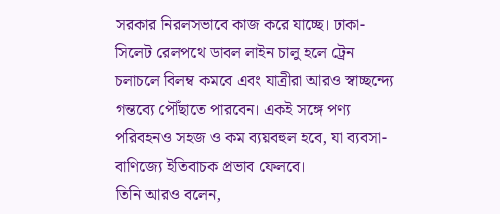সরকার নিরলসভাবে কাজ করে যাচ্ছে। ঢাকা-সিলেট রেলপথে ডাবল লাইন চালু হলে ট্রেন চলাচলে বিলম্ব কমবে এবং যাত্রীরা আরও স্বাচ্ছন্দ্যে গন্তব্যে পৌঁছাতে পারবেন। একই সঙ্গে পণ্য পরিবহনও সহজ ও কম ব্যয়বহুল হবে, যা ব্যবসা-বাণিজ্যে ইতিবাচক প্রভাব ফেলবে।
তিনি আরও বলেন,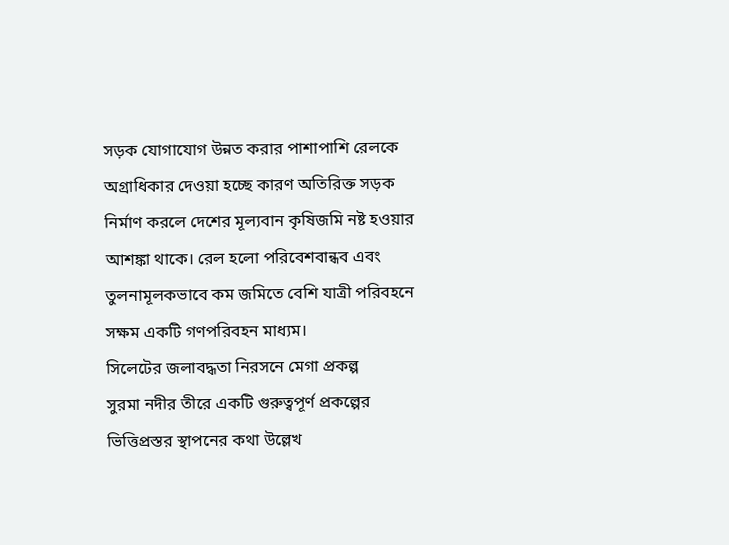সড়ক যোগাযোগ উন্নত করার পাশাপাশি রেলকে অগ্রাধিকার দেওয়া হচ্ছে কারণ অতিরিক্ত সড়ক নির্মাণ করলে দেশের মূল্যবান কৃষিজমি নষ্ট হওয়ার আশঙ্কা থাকে। রেল হলো পরিবেশবান্ধব এবং তুলনামূলকভাবে কম জমিতে বেশি যাত্রী পরিবহনে সক্ষম একটি গণপরিবহন মাধ্যম।
সিলেটের জলাবদ্ধতা নিরসনে মেগা প্রকল্প
সুরমা নদীর তীরে একটি গুরুত্বপূর্ণ প্রকল্পের ভিত্তিপ্রস্তর স্থাপনের কথা উল্লেখ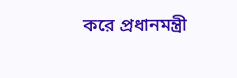করে প্রধানমন্ত্রী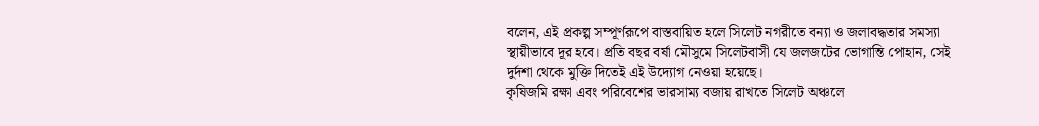বলেন, এই প্রকল্প সম্পূর্ণরূপে বাস্তবায়িত হলে সিলেট নগরীতে বন্যা ও জলাবদ্ধতার সমস্যা স্থায়ীভাবে দূর হবে। প্রতি বছর বর্ষা মৌসুমে সিলেটবাসী যে জলজটের ভোগান্তি পোহান, সেই দুর্দশা থেকে মুক্তি দিতেই এই উদ্যোগ নেওয়া হয়েছে।
কৃষিজমি রক্ষা এবং পরিবেশের ভারসাম্য বজায় রাখতে সিলেট অঞ্চলে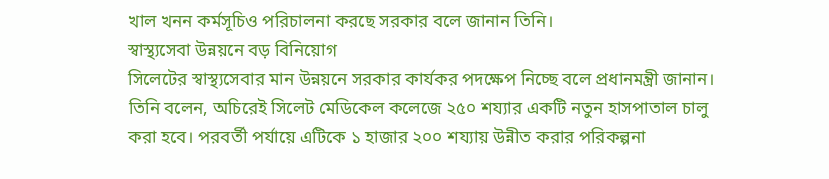খাল খনন কর্মসূচিও পরিচালনা করছে সরকার বলে জানান তিনি।
স্বাস্থ্যসেবা উন্নয়নে বড় বিনিয়োগ
সিলেটের স্বাস্থ্যসেবার মান উন্নয়নে সরকার কার্যকর পদক্ষেপ নিচ্ছে বলে প্রধানমন্ত্রী জানান। তিনি বলেন, অচিরেই সিলেট মেডিকেল কলেজে ২৫০ শয্যার একটি নতুন হাসপাতাল চালু করা হবে। পরবর্তী পর্যায়ে এটিকে ১ হাজার ২০০ শয্যায় উন্নীত করার পরিকল্পনা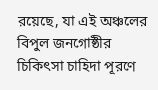রয়েছে, যা এই অঞ্চলের বিপুল জনগোষ্ঠীর চিকিৎসা চাহিদা পূরণে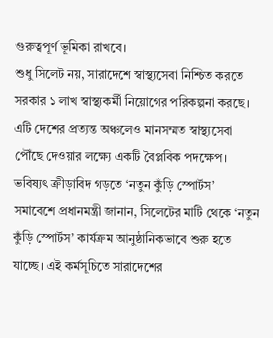গুরুত্বপূর্ণ ভূমিকা রাখবে।
শুধু সিলেট নয়, সারাদেশে স্বাস্থ্যসেবা নিশ্চিত করতে সরকার ১ লাখ স্বাস্থ্যকর্মী নিয়োগের পরিকল্পনা করছে। এটি দেশের প্রত্যন্ত অঞ্চলেও মানসম্মত স্বাস্থ্যসেবা পৌঁছে দেওয়ার লক্ষ্যে একটি বৈপ্লবিক পদক্ষেপ।
ভবিষ্যৎ ক্রীড়াবিদ গড়তে ‘নতুন কুঁড়ি স্পোর্টস’
সমাবেশে প্রধানমন্ত্রী জানান, সিলেটের মাটি থেকে ‘নতুন কুঁড়ি স্পোর্টস’ কার্যক্রম আনুষ্ঠানিকভাবে শুরু হতে যাচ্ছে। এই কর্মসূচিতে সারাদেশের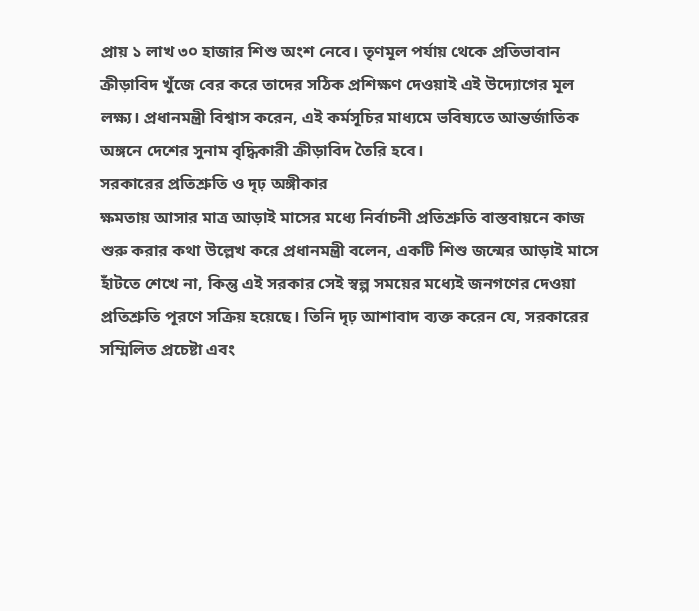প্রায় ১ লাখ ৩০ হাজার শিশু অংশ নেবে। তৃণমূল পর্যায় থেকে প্রতিভাবান ক্রীড়াবিদ খুঁজে বের করে তাদের সঠিক প্রশিক্ষণ দেওয়াই এই উদ্যোগের মূল লক্ষ্য। প্রধানমন্ত্রী বিশ্বাস করেন, এই কর্মসূচির মাধ্যমে ভবিষ্যতে আন্তর্জাতিক অঙ্গনে দেশের সুনাম বৃদ্ধিকারী ক্রীড়াবিদ তৈরি হবে।
সরকারের প্রতিশ্রুতি ও দৃঢ় অঙ্গীকার
ক্ষমতায় আসার মাত্র আড়াই মাসের মধ্যে নির্বাচনী প্রতিশ্রুতি বাস্তবায়নে কাজ শুরু করার কথা উল্লেখ করে প্রধানমন্ত্রী বলেন, একটি শিশু জন্মের আড়াই মাসে হাঁটতে শেখে না, কিন্তু এই সরকার সেই স্বল্প সময়ের মধ্যেই জনগণের দেওয়া প্রতিশ্রুতি পূরণে সক্রিয় হয়েছে। তিনি দৃঢ় আশাবাদ ব্যক্ত করেন যে, সরকারের সম্মিলিত প্রচেষ্টা এবং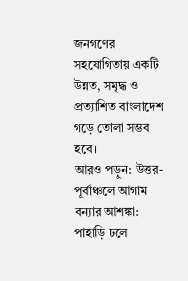জনগণের সহযোগিতায় একটি উন্নত, সমৃদ্ধ ও প্রত্যাশিত বাংলাদেশ গড়ে তোলা সম্ভব হবে।
আরও পড়ুন: উত্তর-পূর্বাঞ্চলে আগাম বন্যার আশঙ্কা: পাহাড়ি ঢলে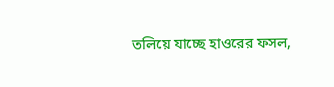তলিয়ে যাচ্ছে হাওরের ফসল,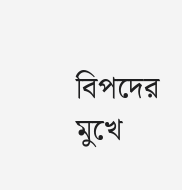বিপদের মুখে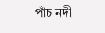পাঁচ নদী